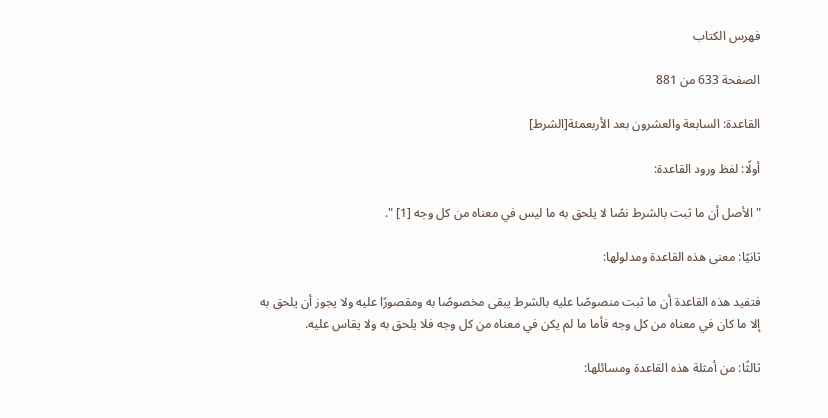فهرس الكتاب

الصفحة 633 من 881

القاعدة: السابعة والعشرون بعد الأربعمئة[الشرط]

أولًا: لفظ ورود القاعدة:

"الأصل أن ما ثبت بالشرط نصًا لا يلحق به ما ليس في معناه من كل وجه [1] ".

ثانيًا: معنى هذه القاعدة ومدلولها:

فتفيد هذه القاعدة أن ما ثبت منصوصًا عليه بالشرط يبقى مخصوصًا به ومقصورًا عليه ولا يجوز أن يلحق به إلا ما كان في معناه من كل وجه فأما ما لم يكن في معناه من كل وجه فلا يلحق به ولا يقاس عليه.

ثالثًا: من أمثلة هذه القاعدة ومسائلها: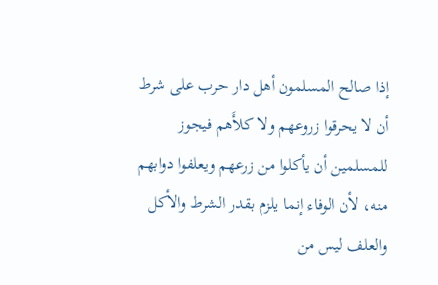إذا صالح المسلمون أهل دار حرب على شرط أن لا يحرقوا زروعهم ولا كلأَهم فيجوز للمسلمين أن يأكلوا من زرعهم ويعلفوا دوابهم منه، لأن الوفاء إنما يلزم بقدر الشرط والأكل والعلف ليس من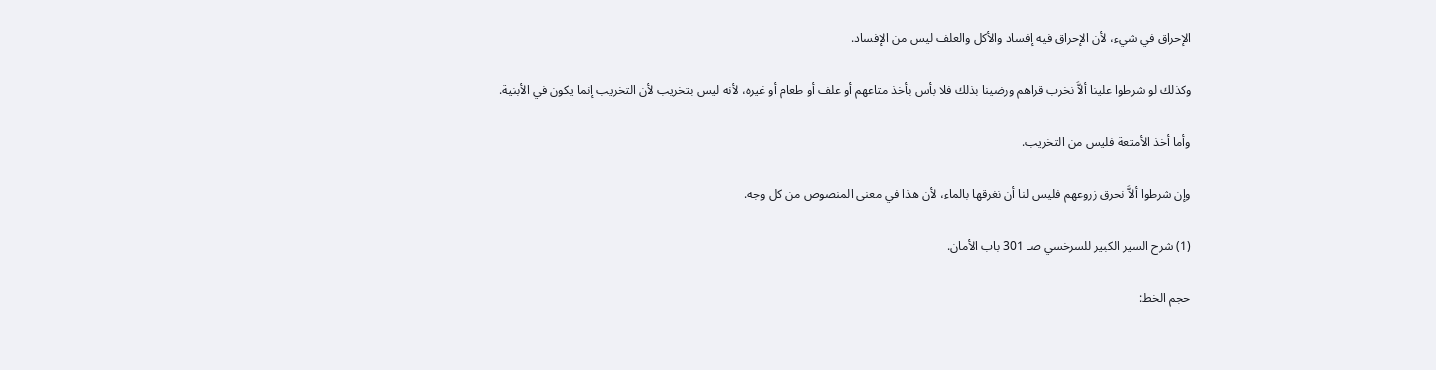الإحراق في شيء، لأن الإحراق فيه إفساد والأكل والعلف ليس من الإفساد.

وكذلك لو شرطوا علينا ألاَّ نخرب قراهم ورضينا بذلك فلا بأس بأخذ متاعهم أو علف أو طعام أو غيره، لأنه ليس بتخريب لأن التخريب إنما يكون في الأبنية.

وأما أخذ الأمتعة فليس من التخريب.

وإن شرطوا ألاَّ نحرق زروعهم فليس لنا أن نغرقها بالماء، لأن هذا في معنى المنصوص من كل وجه.

(1) شرح السير الكبير للسرخسي صـ 301 باب الأمان.

حجم الخط: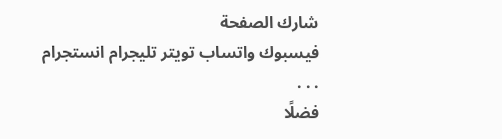شارك الصفحة
فيسبوك واتساب تويتر تليجرام انستجرام
. . .
فضلًا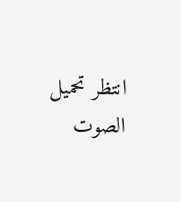انتظر تحميل الصوت